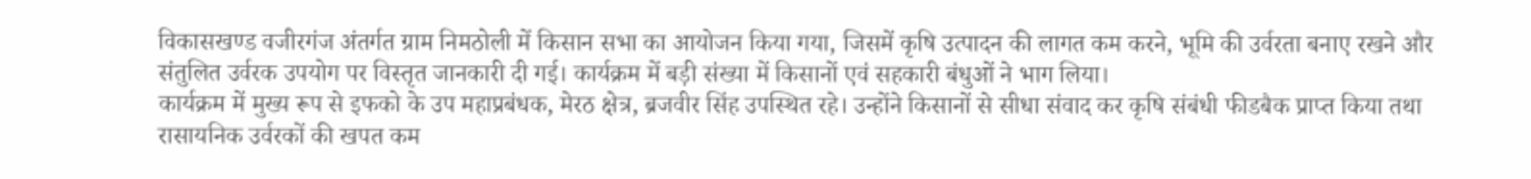विकासखण्ड वजीरगंज अंतर्गत ग्राम निमठोली में किसान सभा का आयोजन किया गया, जिसमें कृषि उत्पादन की लागत कम करने, भूमि की उर्वरता बनाए रखने और संतुलित उर्वरक उपयोग पर विस्तृत जानकारी दी गई। कार्यक्रम में बड़ी संख्या में किसानों एवं सहकारी बंधुओं ने भाग लिया।
कार्यक्रम में मुख्य रूप से इफको के उप महाप्रबंधक, मेरठ क्षेत्र, ब्रजवीर सिंह उपस्थित रहे। उन्होंने किसानों से सीधा संवाद कर कृषि संबंधी फीडबैक प्राप्त किया तथा रासायनिक उर्वरकों की खपत कम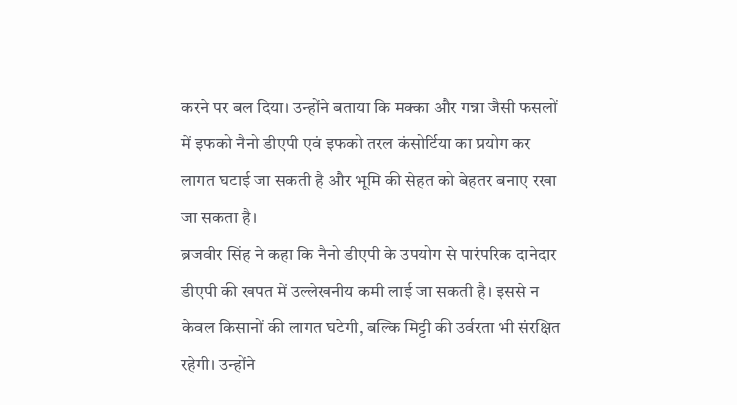करने पर बल दिया। उन्होंने बताया कि मक्का और गन्ना जैसी फसलों में इफको नैनो डीएपी एवं इफको तरल कंसोर्टिया का प्रयोग कर लागत घटाई जा सकती है और भूमि की सेहत को बेहतर बनाए रखा जा सकता है।
ब्रजवीर सिंह ने कहा कि नैनो डीएपी के उपयोग से पारंपरिक दानेदार डीएपी की खपत में उल्लेखनीय कमी लाई जा सकती है। इससे न केवल किसानों की लागत घटेगी, बल्कि मिट्टी की उर्वरता भी संरक्षित रहेगी। उन्होंने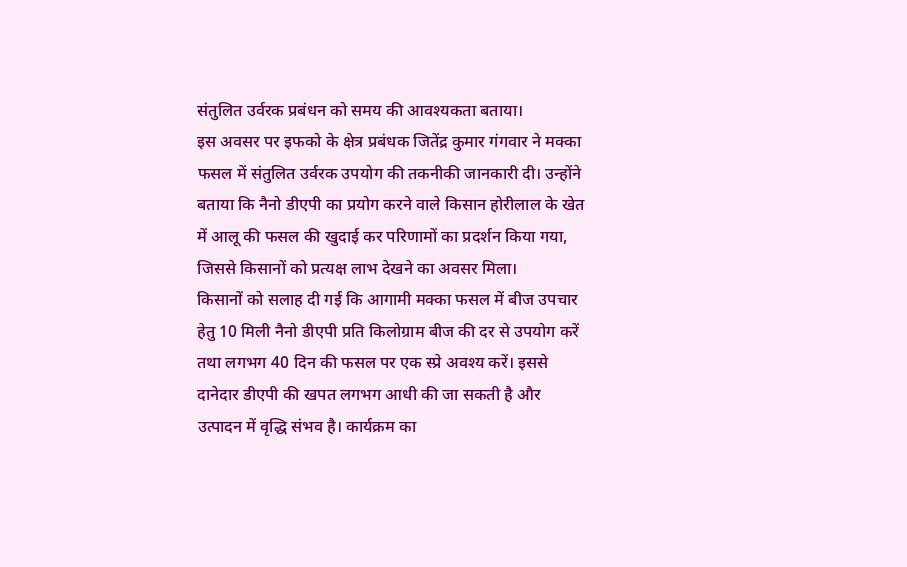संतुलित उर्वरक प्रबंधन को समय की आवश्यकता बताया।
इस अवसर पर इफको के क्षेत्र प्रबंधक जितेंद्र कुमार गंगवार ने मक्का फसल में संतुलित उर्वरक उपयोग की तकनीकी जानकारी दी। उन्होंने बताया कि नैनो डीएपी का प्रयोग करने वाले किसान होरीलाल के खेत में आलू की फसल की खुदाई कर परिणामों का प्रदर्शन किया गया, जिससे किसानों को प्रत्यक्ष लाभ देखने का अवसर मिला।
किसानों को सलाह दी गई कि आगामी मक्का फसल में बीज उपचार हेतु 10 मिली नैनो डीएपी प्रति किलोग्राम बीज की दर से उपयोग करें तथा लगभग 40 दिन की फसल पर एक स्प्रे अवश्य करें। इससे दानेदार डीएपी की खपत लगभग आधी की जा सकती है और उत्पादन में वृद्धि संभव है। कार्यक्रम का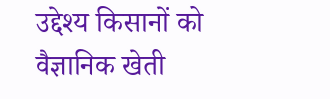उद्देश्य किसानों को वैज्ञानिक खेती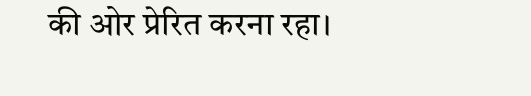की ओर प्रेरित करना रहा।